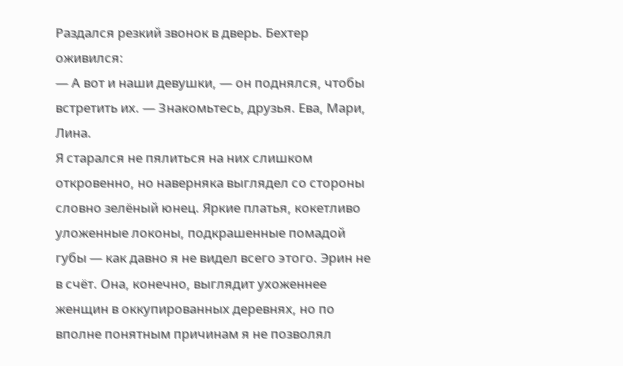Раздался резкий звонок в дверь. Бехтер оживился:
— А вот и наши девушки, — он поднялся, чтобы встретить их. — Знакомьтесь, друзья. Ева, Мари, Лина.
Я старался не пялиться на них слишком откровенно, но наверняка выглядел со стороны словно зелёный юнец. Яркие платья, кокетливо уложенные локоны, подкрашенные помадой губы — как давно я не видел всего этого. Эрин не в счёт. Она, конечно, выглядит ухоженнее женщин в оккупированных деревнях, но по вполне понятным причинам я не позволял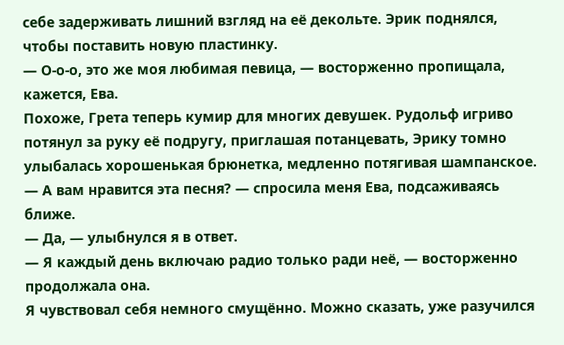себе задерживать лишний взгляд на её декольте. Эрик поднялся, чтобы поставить новую пластинку.
— О-о-о, это же моя любимая певица, — восторженно пропищала, кажется, Ева.
Похоже, Грета теперь кумир для многих девушек. Рудольф игриво потянул за руку её подругу, приглашая потанцевать, Эрику томно улыбалась хорошенькая брюнетка, медленно потягивая шампанское.
— А вам нравится эта песня? — спросила меня Ева, подсаживаясь ближе.
— Да, — улыбнулся я в ответ.
— Я каждый день включаю радио только ради неё, — восторженно продолжала она.
Я чувствовал себя немного смущённо. Можно сказать, уже разучился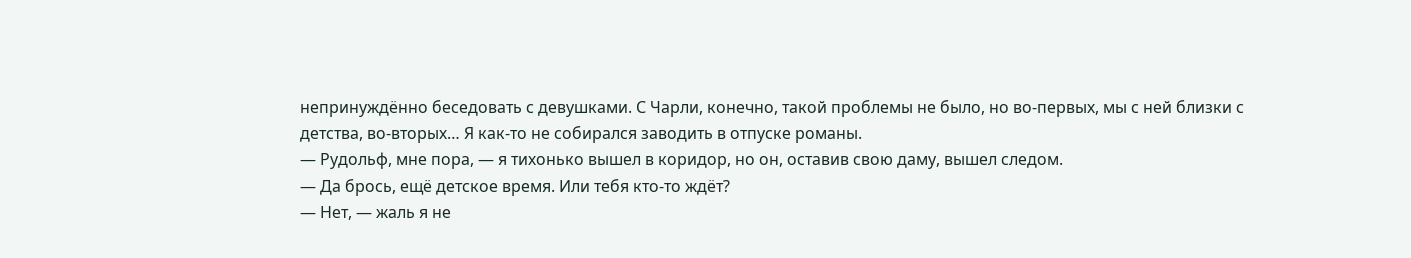непринуждённо беседовать с девушками. С Чарли, конечно, такой проблемы не было, но во-первых, мы с ней близки с детства, во-вторых… Я как-то не собирался заводить в отпуске романы.
— Рудольф, мне пора, — я тихонько вышел в коридор, но он, оставив свою даму, вышел следом.
— Да брось, ещё детское время. Или тебя кто-то ждёт?
— Нет, — жаль я не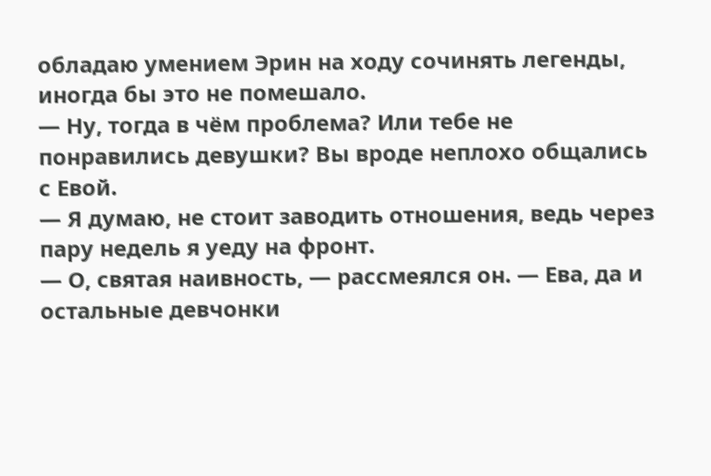обладаю умением Эрин на ходу сочинять легенды, иногда бы это не помешало.
— Ну, тогда в чём проблема? Или тебе не понравились девушки? Вы вроде неплохо общались с Евой.
— Я думаю, не стоит заводить отношения, ведь через пару недель я уеду на фронт.
— О, святая наивность, — рассмеялся он. — Ева, да и остальные девчонки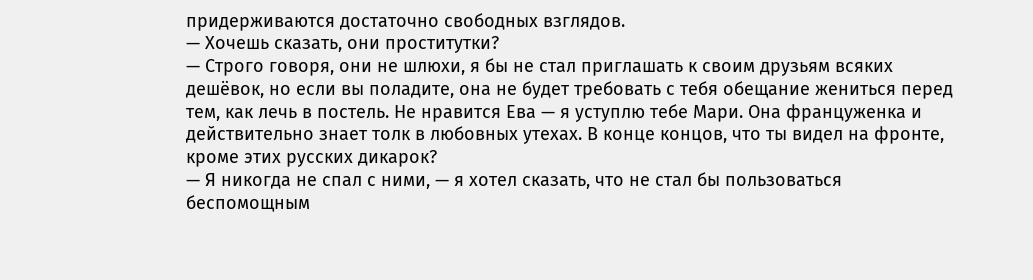придерживаются достаточно свободных взглядов.
— Хочешь сказать, они проститутки?
— Строго говоря, они не шлюхи, я бы не стал приглашать к своим друзьям всяких дешёвок, но если вы поладите, она не будет требовать с тебя обещание жениться перед тем, как лечь в постель. Не нравится Ева — я уступлю тебе Мари. Она француженка и действительно знает толк в любовных утехах. В конце концов, что ты видел на фронте, кроме этих русских дикарок?
— Я никогда не спал с ними, — я хотел сказать, что не стал бы пользоваться беспомощным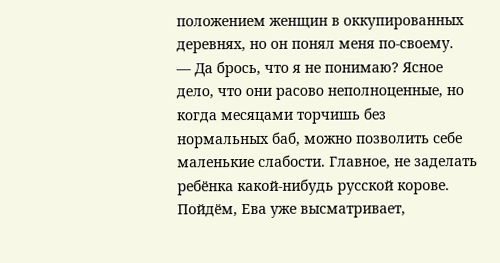положением женщин в оккупированных деревнях, но он понял меня по-своему.
— Да брось, что я не понимаю? Ясное дело, что они расово неполноценные, но когда месяцами торчишь без нормальных баб, можно позволить себе маленькие слабости. Главное, не заделать ребёнка какой-нибудь русской корове. Пойдём, Ева уже высматривает,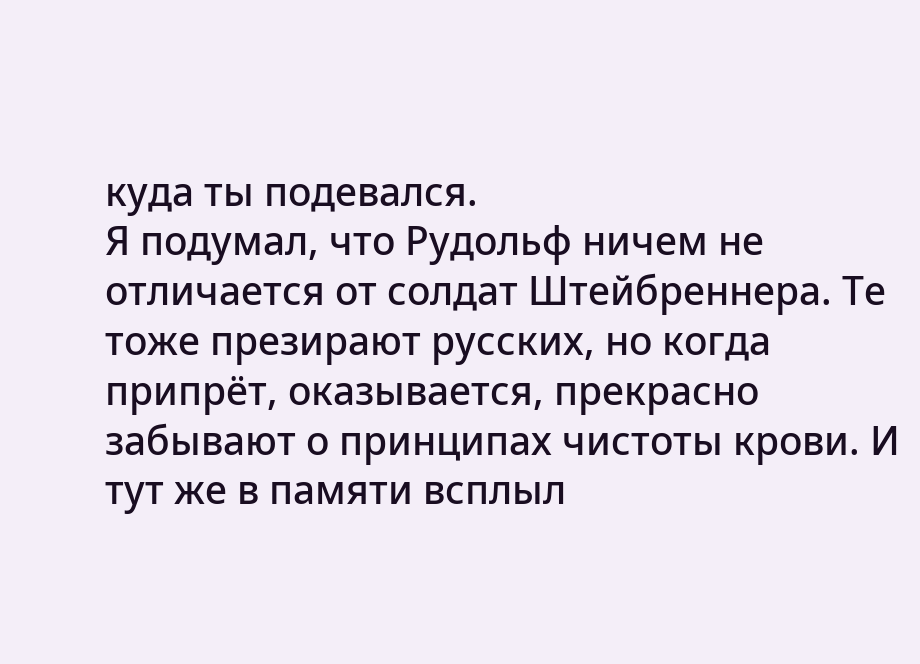куда ты подевался.
Я подумал, что Рудольф ничем не отличается от солдат Штейбреннера. Те тоже презирают русских, но когда припрёт, оказывается, прекрасно забывают о принципах чистоты крови. И тут же в памяти всплыл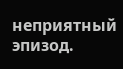неприятный эпизод.